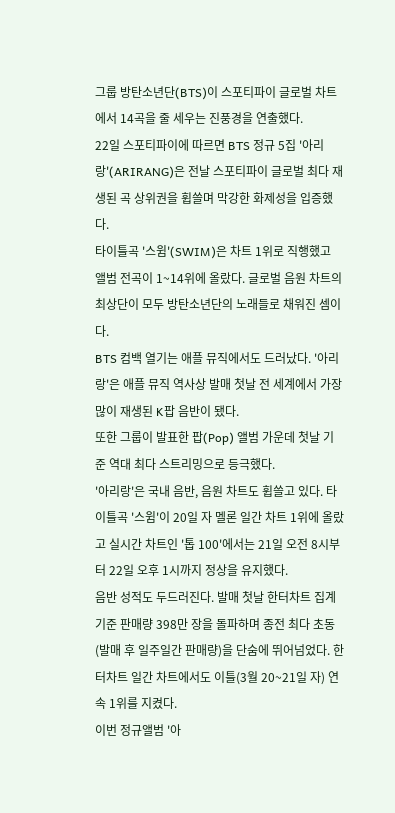그룹 방탄소년단(BTS)이 스포티파이 글로벌 차트에서 14곡을 줄 세우는 진풍경을 연출했다.
22일 스포티파이에 따르면 BTS 정규 5집 '아리랑'(ARIRANG)은 전날 스포티파이 글로벌 최다 재생된 곡 상위권을 휩쓸며 막강한 화제성을 입증했다.
타이틀곡 '스윔'(SWIM)은 차트 1위로 직행했고 앨범 전곡이 1~14위에 올랐다. 글로벌 음원 차트의 최상단이 모두 방탄소년단의 노래들로 채워진 셈이다.
BTS 컴백 열기는 애플 뮤직에서도 드러났다. '아리랑'은 애플 뮤직 역사상 발매 첫날 전 세계에서 가장 많이 재생된 K팝 음반이 됐다.
또한 그룹이 발표한 팝(Pop) 앨범 가운데 첫날 기준 역대 최다 스트리밍으로 등극했다.
'아리랑'은 국내 음반, 음원 차트도 휩쓸고 있다. 타이틀곡 '스윔'이 20일 자 멜론 일간 차트 1위에 올랐고 실시간 차트인 '톱 100'에서는 21일 오전 8시부터 22일 오후 1시까지 정상을 유지했다.
음반 성적도 두드러진다. 발매 첫날 한터차트 집계 기준 판매량 398만 장을 돌파하며 종전 최다 초동(발매 후 일주일간 판매량)을 단숨에 뛰어넘었다. 한터차트 일간 차트에서도 이틀(3월 20~21일 자) 연속 1위를 지켰다.
이번 정규앨범 '아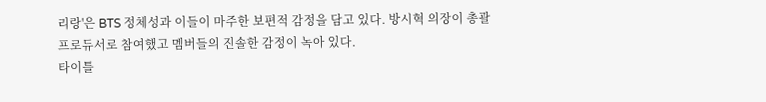리랑'은 BTS 정체성과 이들이 마주한 보편적 감정을 담고 있다. 방시혁 의장이 총괄 프로듀서로 참여했고 멤버들의 진솔한 감정이 녹아 있다.
타이틀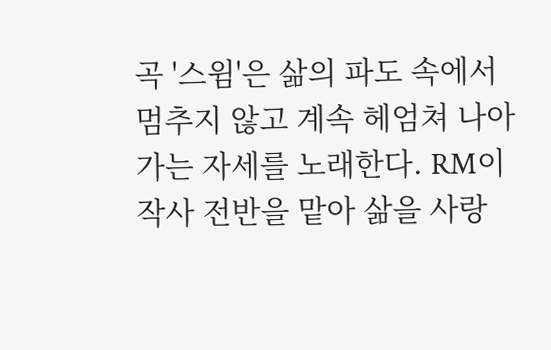곡 '스윔'은 삶의 파도 속에서 멈추지 않고 계속 헤엄쳐 나아가는 자세를 노래한다. RM이 작사 전반을 맡아 삶을 사랑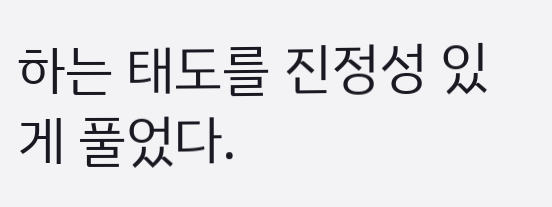하는 태도를 진정성 있게 풀었다.